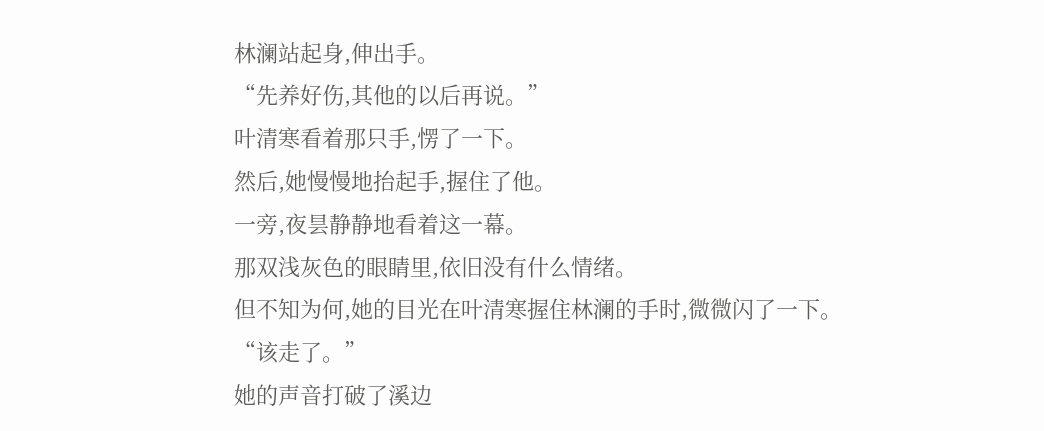林澜站起身,伸出手。
“先养好伤,其他的以后再说。”
叶清寒看着那只手,愣了一下。
然后,她慢慢地抬起手,握住了他。
一旁,夜昙静静地看着这一幕。
那双浅灰色的眼睛里,依旧没有什么情绪。
但不知为何,她的目光在叶清寒握住林澜的手时,微微闪了一下。
“该走了。”
她的声音打破了溪边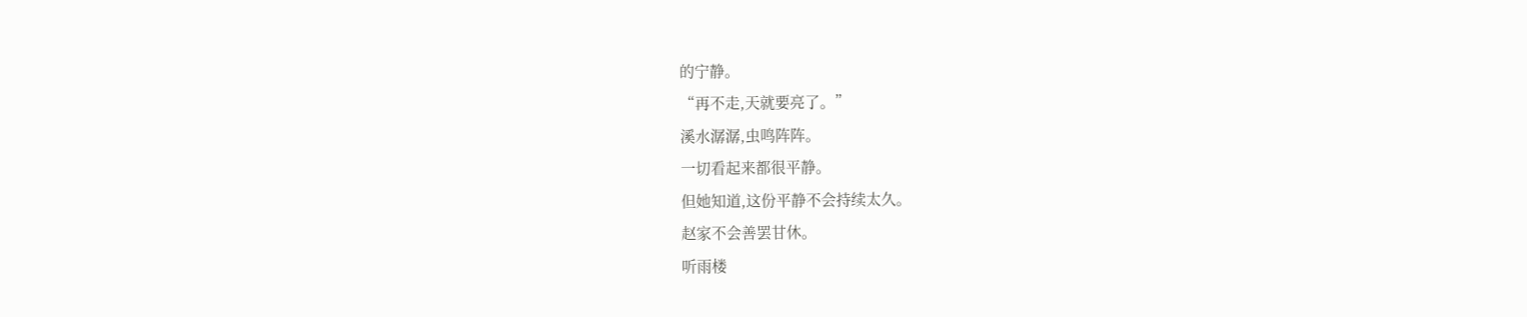的宁静。
“再不走,天就要亮了。”
溪水潺潺,虫鸣阵阵。
一切看起来都很平静。
但她知道,这份平静不会持续太久。
赵家不会善罢甘休。
听雨楼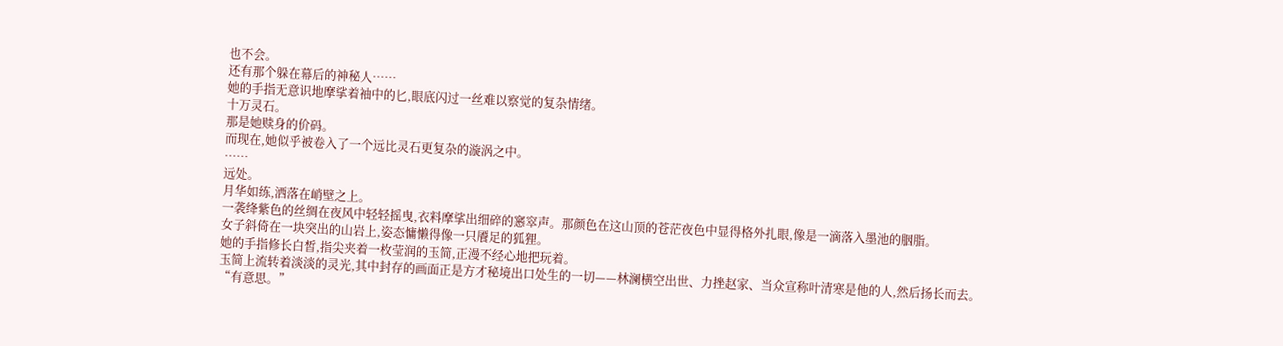也不会。
还有那个躲在幕后的神秘人……
她的手指无意识地摩挲着袖中的匕,眼底闪过一丝难以察觉的复杂情绪。
十万灵石。
那是她赎身的价码。
而现在,她似乎被卷入了一个远比灵石更复杂的漩涡之中。
……
远处。
月华如练,洒落在峭壁之上。
一袭绛紫色的丝绸在夜风中轻轻摇曳,衣料摩挲出细碎的窸窣声。那颜色在这山顶的苍茫夜色中显得格外扎眼,像是一滴落入墨池的胭脂。
女子斜倚在一块突出的山岩上,姿态慵懒得像一只餍足的狐狸。
她的手指修长白皙,指尖夹着一枚莹润的玉简,正漫不经心地把玩着。
玉简上流转着淡淡的灵光,其中封存的画面正是方才秘境出口处生的一切——林澜横空出世、力挫赵家、当众宣称叶清寒是他的人,然后扬长而去。
“有意思。”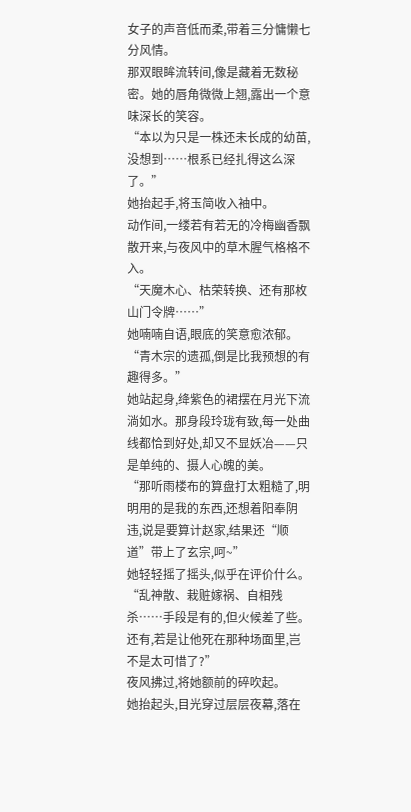女子的声音低而柔,带着三分慵懒七分风情。
那双眼眸流转间,像是藏着无数秘密。她的唇角微微上翘,露出一个意味深长的笑容。
“本以为只是一株还未长成的幼苗,没想到……根系已经扎得这么深了。”
她抬起手,将玉简收入袖中。
动作间,一缕若有若无的冷梅幽香飘散开来,与夜风中的草木腥气格格不入。
“天魔木心、枯荣转换、还有那枚山门令牌……”
她喃喃自语,眼底的笑意愈浓郁。
“青木宗的遗孤,倒是比我预想的有趣得多。”
她站起身,绛紫色的裙摆在月光下流淌如水。那身段玲珑有致,每一处曲线都恰到好处,却又不显妖冶——只是单纯的、摄人心魄的美。
“那听雨楼布的算盘打太粗糙了,明明用的是我的东西,还想着阳奉阴违,说是要算计赵家,结果还“顺道”带上了玄宗,呵~”
她轻轻摇了摇头,似乎在评价什么。
“乱神散、栽赃嫁祸、自相残杀……手段是有的,但火候差了些。还有,若是让他死在那种场面里,岂不是太可惜了?”
夜风拂过,将她额前的碎吹起。
她抬起头,目光穿过层层夜幕,落在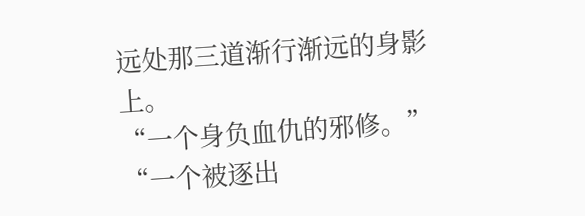远处那三道渐行渐远的身影上。
“一个身负血仇的邪修。”
“一个被逐出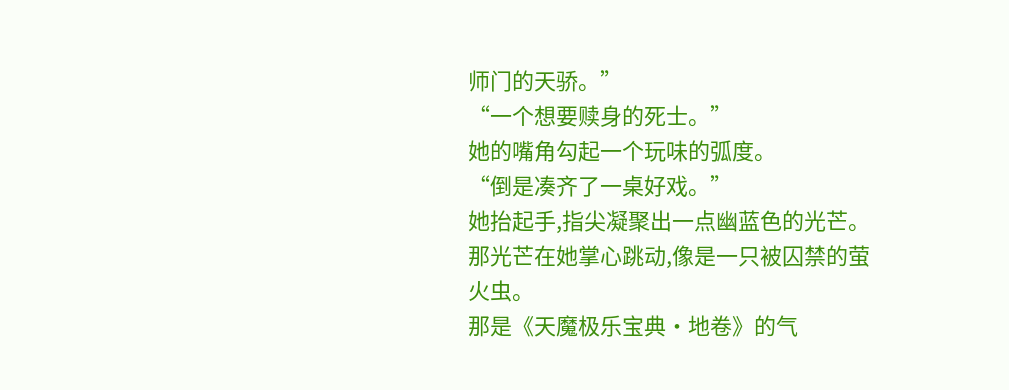师门的天骄。”
“一个想要赎身的死士。”
她的嘴角勾起一个玩味的弧度。
“倒是凑齐了一桌好戏。”
她抬起手,指尖凝聚出一点幽蓝色的光芒。那光芒在她掌心跳动,像是一只被囚禁的萤火虫。
那是《天魔极乐宝典·地卷》的气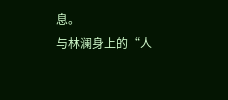息。
与林澜身上的“人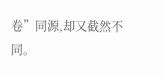卷”同源,却又截然不同。